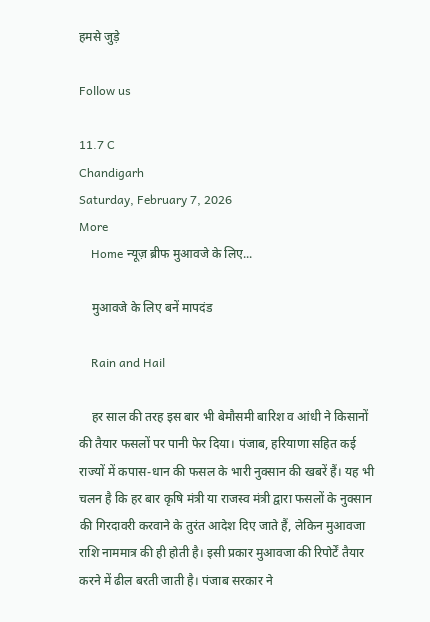हमसे जुड़े

Follow us

11.7 C
Chandigarh
Saturday, February 7, 2026
More
    Home न्यूज़ ब्रीफ मुआवजे के लिए...

    मुआवजे के लिए बनें मापदंड

    Rain and Hail

    हर साल की तरह इस बार भी बेमौसमी बारिश व आंधी ने किसानों की तैयार फसलों पर पानी फेर दिया। पंजाब, हरियाणा सहित कई राज्यों में कपास-धान की फसल के भारी नुक्सान की खबरें हैं। यह भी चलन है कि हर बार कृषि मंत्री या राजस्व मंत्री द्वारा फसलों के नुक्सान की गिरदावरी करवाने के तुरंत आदेश दिए जाते हैं, लेकिन मुआवजा राशि नाममात्र की ही होती है। इसी प्रकार मुआवजा की रिपोर्टें तैयार करने में ढील बरती जाती है। पंजाब सरकार ने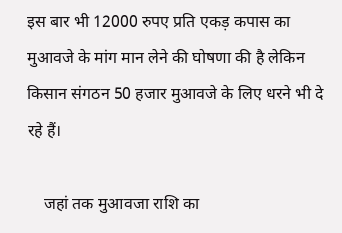इस बार भी 12000 रुपए प्रति एकड़ कपास का मुआवजे के मांग मान लेने की घोषणा की है लेकिन किसान संगठन 50 हजार मुआवजे के लिए धरने भी दे रहे हैं।

    जहां तक मुआवजा राशि का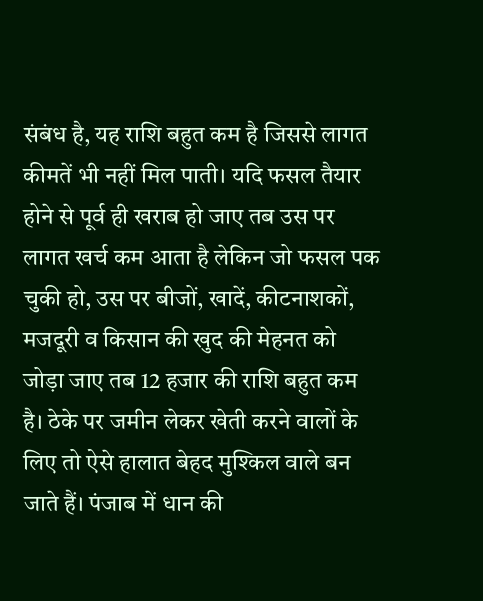संबंध है, यह राशि बहुत कम है जिससे लागत कीमतें भी नहीं मिल पाती। यदि फसल तैयार होने से पूर्व ही खराब हो जाए तब उस पर लागत खर्च कम आता है लेकिन जो फसल पक चुकी हो, उस पर बीजों, खादें, कीटनाशकों, मजदूरी व किसान की खुद की मेहनत को जोड़ा जाए तब 12 हजार की राशि बहुत कम है। ठेके पर जमीन लेकर खेती करने वालों के लिए तो ऐसे हालात बेहद मुश्किल वाले बन जाते हैं। पंजाब में धान की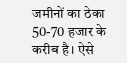जमीनों का ठेका 50-70 हजार के करीब है। ऐसे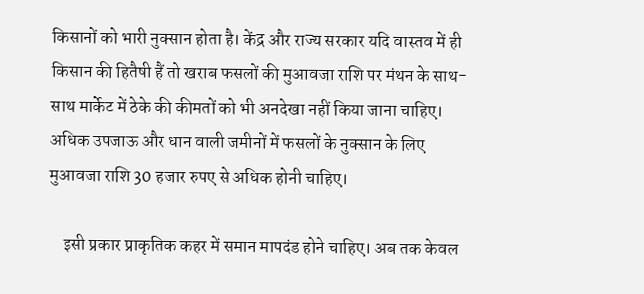किसानों को भारी नुक्सान होता है। केंद्र और राज्य सरकार यदि वास्तव में ही किसान की हितैषी हैं तो खराब फसलों की मुआवजा राशि पर मंथन के साथ-साथ मार्केट में ठेके की कीमतों को भी अनदेखा नहीं किया जाना चाहिए। अधिक उपजाऊ और धान वाली जमीनों में फसलों के नुक्सान के लिए मुआवजा राशि 30 हजार रुपए से अधिक होनी चाहिए।

    इसी प्रकार प्राकृतिक कहर में समान मापदंड होने चाहिए। अब तक केवल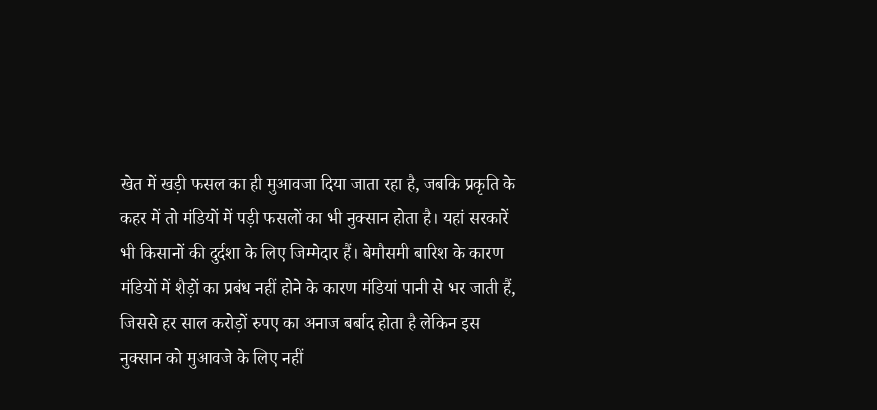खेत में खड़ी फसल का ही मुआवजा दिया जाता रहा है, जबकि प्रकृति के कहर में तो मंडियों में पड़ी फसलों का भी नुक्सान होता है। यहां सरकारें भी किसानों की दुर्दशा के लिए जिम्मेदार हैं। बेमौसमी बारिश के कारण मंडियों में शैड़ों का प्रबंध नहीं होने के कारण मंडियां पानी से भर जाती हैं, जिससे हर साल करोड़ों रुपए का अनाज बर्बाद होता है लेकिन इस नुक्सान को मुआवजे के लिए नहीं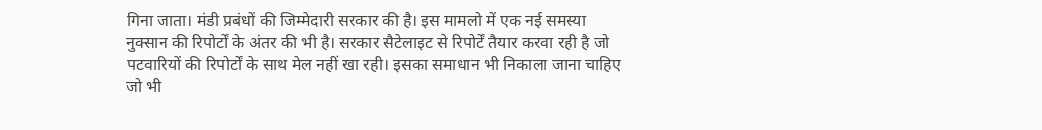गिना जाता। मंडी प्रबंधों की जिम्मेदारी सरकार की है। इस मामलो में एक नई समस्या नुक्सान की रिपोर्टों के अंतर की भी है। सरकार सैटेलाइट से रिपोर्टें तैयार करवा रही है जो पटवारियों की रिपोर्टों के साथ मेल नहीं खा रही। इसका समाधान भी निकाला जाना चाहिए जो भी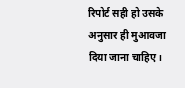रिपोर्ट सही हो उसके अनुसार ही मुआवजा दिया जाना चाहिए।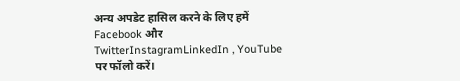अन्य अपडेट हासिल करने के लिए हमें Facebook और TwitterInstagramLinkedIn , YouTube  पर फॉलो करें।